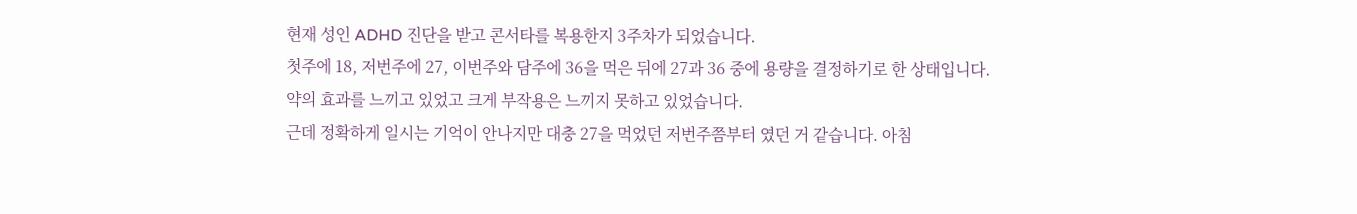현재 성인 ADHD 진단을 받고 콘서타를 복용한지 3주차가 되었습니다.
첫주에 18, 저번주에 27, 이번주와 담주에 36을 먹은 뒤에 27과 36 중에 용량을 결정하기로 한 상태입니다.
약의 효과를 느끼고 있었고 크게 부작용은 느끼지 못하고 있었습니다.
근데 정확하게 일시는 기억이 안나지만 대충 27을 먹었던 저번주쯤부터 였던 거 같습니다. 아침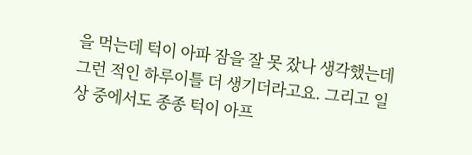을 먹는데 턱이 아파 잠을 잘 못 잤나 생각했는데 그런 적인 하루이틀 더 생기더라고요. 그리고 일상 중에서도 종종 턱이 아프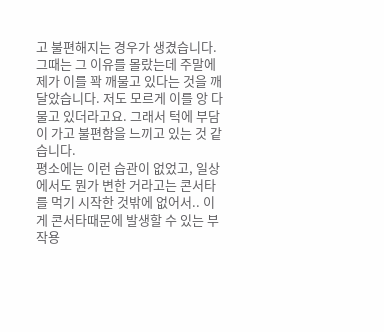고 불편해지는 경우가 생겼습니다. 그때는 그 이유를 몰랐는데 주말에 제가 이를 꽉 깨물고 있다는 것을 깨달았습니다. 저도 모르게 이를 앙 다물고 있더라고요. 그래서 턱에 부담이 가고 불편함을 느끼고 있는 것 같습니다.
평소에는 이런 습관이 없었고, 일상에서도 뭔가 변한 거라고는 콘서타를 먹기 시작한 것밖에 없어서.. 이게 콘서타때문에 발생할 수 있는 부작용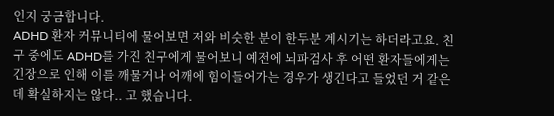인지 궁금합니다.
ADHD 환자 커뮤니티에 물어보면 저와 비슷한 분이 한두분 계시기는 하더라고요. 친구 중에도 ADHD를 가진 친구에게 물어보니 예전에 뇌파검사 후 어떤 환자들에게는 긴장으로 인해 이를 깨물거나 어깨에 힘이들어가는 경우가 생긴다고 들었던 거 같은데 확실하지는 않다.. 고 했습니다.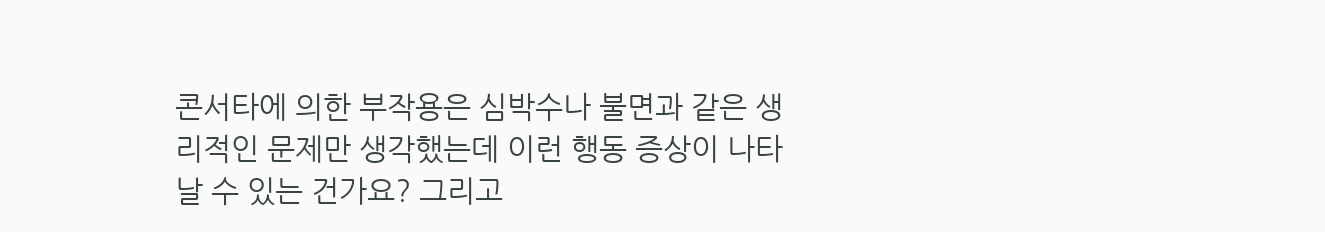콘서타에 의한 부작용은 심박수나 불면과 같은 생리적인 문제만 생각했는데 이런 행동 증상이 나타날 수 있는 건가요? 그리고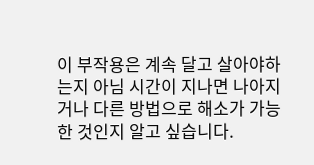이 부작용은 계속 달고 살아야하는지 아님 시간이 지나면 나아지거나 다른 방법으로 해소가 가능한 것인지 알고 싶습니다.